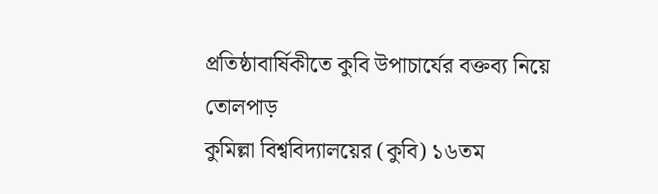প্রতিষ্ঠাবার্ষিকীতে কুবি উপাচার্যের বক্তব্য নিয়ে তোলপাড়
কুমিল্লা বিশ্ববিদ্যালয়ের (কুবি) ১৬তম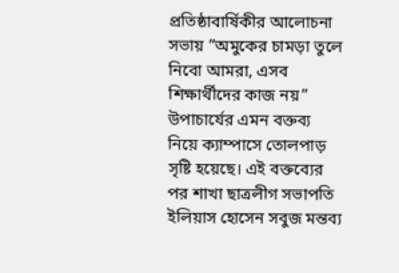প্রতিষ্ঠাবার্ষিকীর আলোচনা সভায় ”অমুকের চামড়া তুলে নিবো আমরা, এসব শিক্ষার্থীদের কাজ নয়” উপাচার্যের এমন বক্তব্য নিয়ে ক্যাম্পাসে তোলপাড় সৃষ্টি হয়েছে। এই বক্তব্যের পর শাখা ছাত্রলীগ সভাপতি ইলিয়াস হোসেন সবুজ মন্তব্য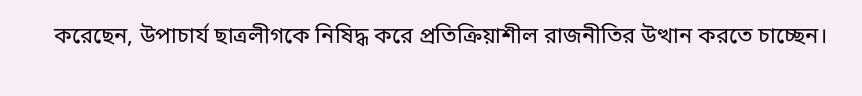করেছেন, উপাচার্য ছাত্রলীগকে নিষিদ্ধ করে প্রতিক্রিয়াশীল রাজনীতির উত্থান করতে চাচ্ছেন।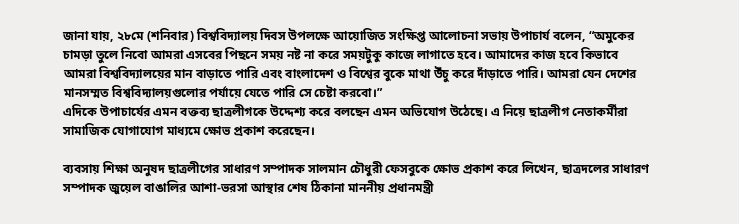জানা যায়, ২৮মে (শনিবার) বিশ্ববিদ্যালয় দিবস উপলক্ষে আয়োজিত সংক্ষিপ্ত আলোচনা সভায় উপাচার্য বলেন, “অমুকের চামড়া তুলে নিবো আমরা এসবের পিছনে সময় নষ্ট না করে সময়টুকু কাজে লাগাতে হবে। আমাদের কাজ হবে কিভাবে আমরা বিশ্ববিদ্যালয়ের মান বাড়াতে পারি এবং বাংলাদেশ ও বিশ্বের বুকে মাথা উঁচু করে দাঁড়াতে পারি। আমরা যেন দেশের মানসম্মত বিশ্ববিদ্যালয়গুলোর পর্যায়ে যেতে পারি সে চেষ্টা করবো।”
এদিকে উপাচার্যের এমন বক্তব্য ছাত্রলীগকে উদ্দেশ্য করে বলছেন এমন অভিযোগ উঠেছে। এ নিয়ে ছাত্রলীগ নেতাকর্মীরা সামাজিক যোগাযোগ মাধ্যমে ক্ষোভ প্রকাশ করেছেন।

ব্যবসায় শিক্ষা অনুষদ ছাত্রলীগের সাধারণ সম্পাদক সালমান চৌধুরী ফেসবুকে ক্ষোভ প্রকাশ করে লিখেন, ছাত্রদলের সাধারণ সম্পাদক জুয়েল বাঙালির আশা-ভরসা আস্থার শেষ ঠিকানা মাননীয় প্রধানমন্ত্রী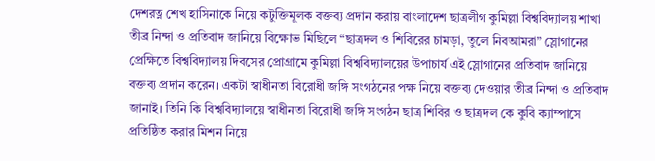দেশরত্ন শেখ হাসিনাকে নিয়ে কটুক্তিমূলক বক্তব্য প্রদান করায় বাংলাদেশ ছাত্রলীগ কুমিল্লা বিশ্ববিদ্যালয় শাখা তীব্র নিন্দা ও প্রতিবাদ জানিয়ে বিক্ষোভ মিছিলে “ছাত্রদল ও শিবিরের চামড়া, তুলে নিবআমরা” স্লোগানের প্রেক্ষিতে বিশ্ববিদ্যালয় দিবসের প্রোগ্রামে কুমিল্লা বিশ্ববিদ্যালয়ের উপাচার্য এই স্লোগানের প্রতিবাদ জানিয়ে বক্তব্য প্রদান করেন। একটা স্বাধীনতা বিরোধী জঙ্গি সংগঠনের পক্ষ নিয়ে বক্তব্য দেওয়ার তীব্র নিন্দা ও প্রতিবাদ জানাই। তিনি কি বিশ্ববিদ্যালয়ে স্বাধীনতা বিরোধী জঙ্গি সংগঠন ছাত্র শিবির ও ছাত্রদল কে কুবি ক্যাম্পাসে প্রতিষ্ঠিত করার মিশন নিয়ে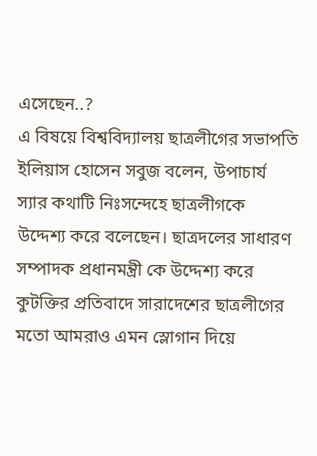এসেছেন..?
এ বিষয়ে বিশ্ববিদ্যালয় ছাত্রলীগের সভাপতি ইলিয়াস হোসেন সবুজ বলেন, উপাচার্য স্যার কথাটি নিঃসন্দেহে ছাত্রলীগকে উদ্দেশ্য করে বলেছেন। ছাত্রদলের সাধারণ সম্পাদক প্রধানমন্ত্রী কে উদ্দেশ্য করে কুটক্তির প্রতিবাদে সারাদেশের ছাত্রলীগের মতো আমরাও এমন স্লোগান দিয়ে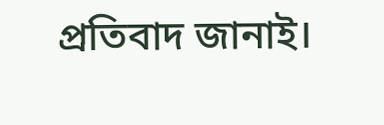প্রতিবাদ জানাই।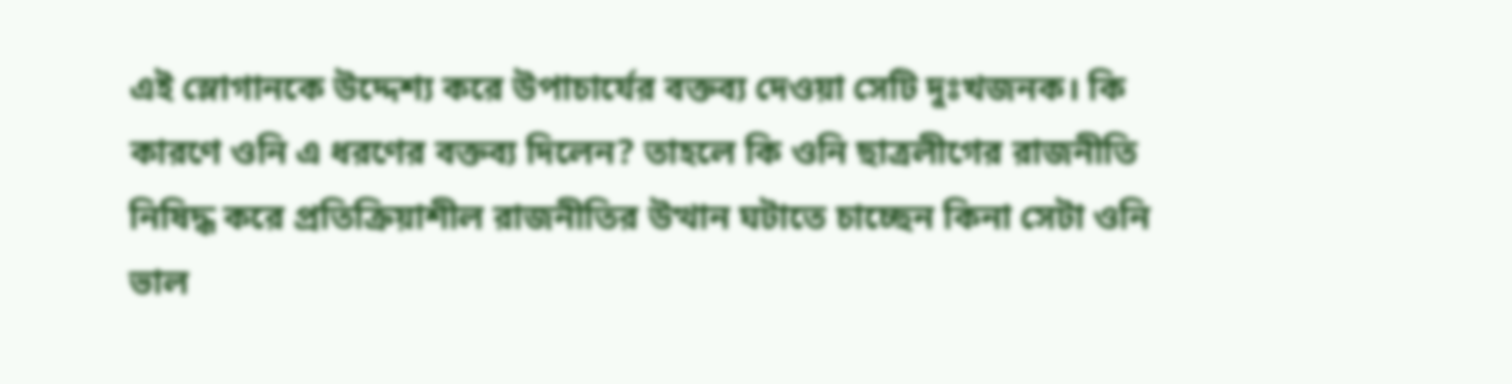এই স্লোগানকে উদ্দেশ্য করে উপাচার্যের বক্তব্য দেওয়া সেটি দুঃখজনক। কি কারণে ওনি এ ধরণের বক্তব্য দিলেন? তাহলে কি ওনি ছাত্রলীগের রাজনীতি নিষিদ্ধ করে প্রতিক্রিয়াশীল রাজনীতির উত্থান ঘটাতে চাচ্ছেন কিনা সেটা ওনি ভাল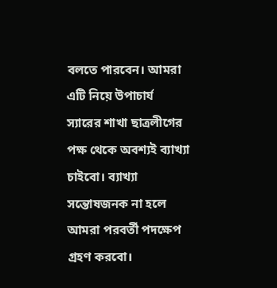বলতে পারবেন। আমরা এটি নিয়ে উপাচার্য স্যারের শাখা ছাত্রলীগের পক্ষ থেকে অবশ্যই ব্যাখ্যা চাইবো। ব্যাখ্যা সন্তোষজনক না হলে আমরা পরবর্তী পদক্ষেপ গ্রহণ করবো।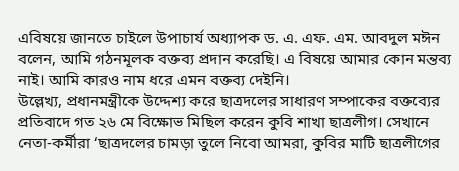এবিষয়ে জানতে চাইলে উপাচার্য অধ্যাপক ড. এ. এফ. এম. আবদুল মঈন বলেন, আমি গঠনমূলক বক্তব্য প্রদান করেছি। এ বিষয়ে আমার কোন মন্তব্য নাই। আমি কারও নাম ধরে এমন বক্তব্য দেইনি।
উল্লেখ্য, প্রধানমন্ত্রীকে উদ্দেশ্য করে ছাত্রদলের সাধারণ সম্পাকের বক্তব্যের প্রতিবাদে গত ২৬ মে বিক্ষোভ মিছিল করেন কুবি শাখা ছাত্রলীগ। সেখানে নেতা-কর্মীরা ‘ছাত্রদলের চামড়া তুলে নিবো আমরা, কুবির মাটি ছাত্রলীগের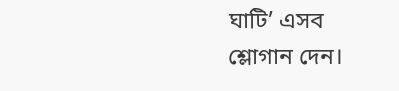ঘাটি’ এসব শ্লোগান দেন।